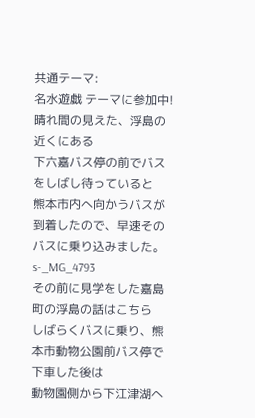共通テーマ:
名水遊戯 テーマに参加中!
晴れ間の見えた、浮島の近くにある
下六嘉バス停の前でバスをしばし待っていると
熊本市内へ向かうバスが到着したので、早速そのバスに乗り込みました。
s-_MG_4793
その前に見学をした嘉島町の浮島の話はこちら
しばらくバスに乗り、熊本市動物公園前バス停で下車した後は
動物園側から下江津湖へ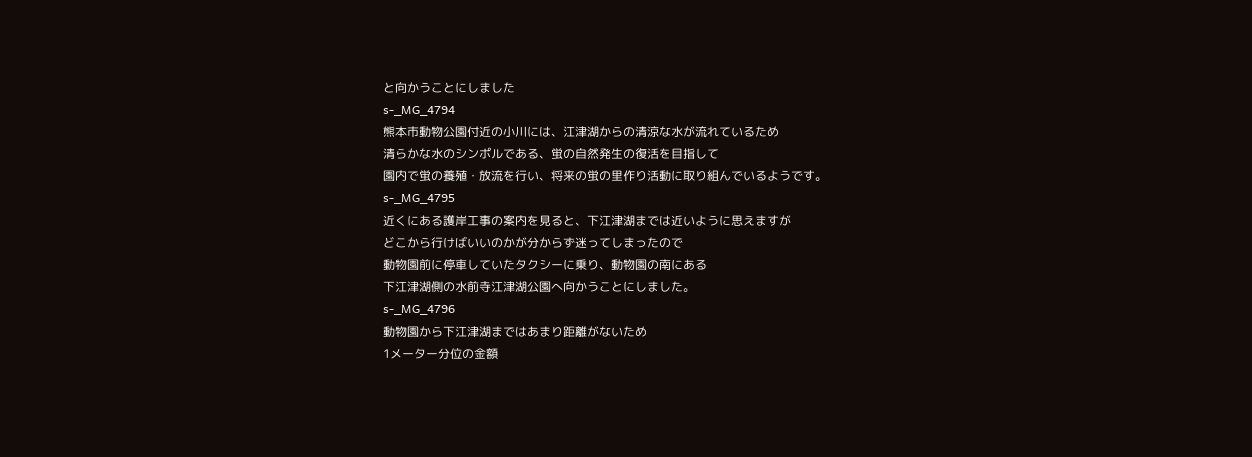と向かうことにしました
s-_MG_4794
熊本市動物公園付近の小川には、江津湖からの清涼な水が流れているため
清らかな水のシンポルである、蛍の自然発生の復活を目指して
園内で蛍の養殖・放流を行い、将来の蛍の里作り活動に取り組んでいるようです。
s-_MG_4795
近くにある護岸工事の案内を見ると、下江津湖までは近いように思えますが
どこから行けばいいのかが分からず迷ってしまったので
動物園前に停車していたタクシーに乗り、動物園の南にある
下江津湖側の水前寺江津湖公園へ向かうことにしました。
s-_MG_4796
動物園から下江津湖まではあまり距離がないため
1メーター分位の金額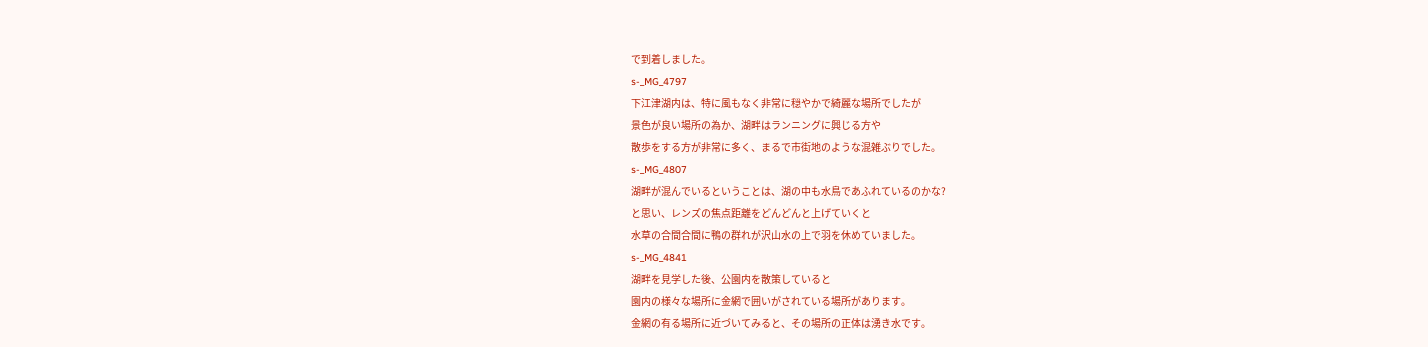で到着しました。
s-_MG_4797
下江津湖内は、特に風もなく非常に穏やかで綺麗な場所でしたが
景色が良い場所の為か、湖畔はランニングに興じる方や
散歩をする方が非常に多く、まるで市街地のような混雑ぶりでした。
s-_MG_4807
湖畔が混んでいるということは、湖の中も水鳥であふれているのかな?
と思い、レンズの焦点距離をどんどんと上げていくと
水草の合間合間に鴨の群れが沢山水の上で羽を休めていました。
s-_MG_4841
湖畔を見学した後、公園内を散策していると
園内の様々な場所に金網で囲いがされている場所があります。
金網の有る場所に近づいてみると、その場所の正体は湧き水です。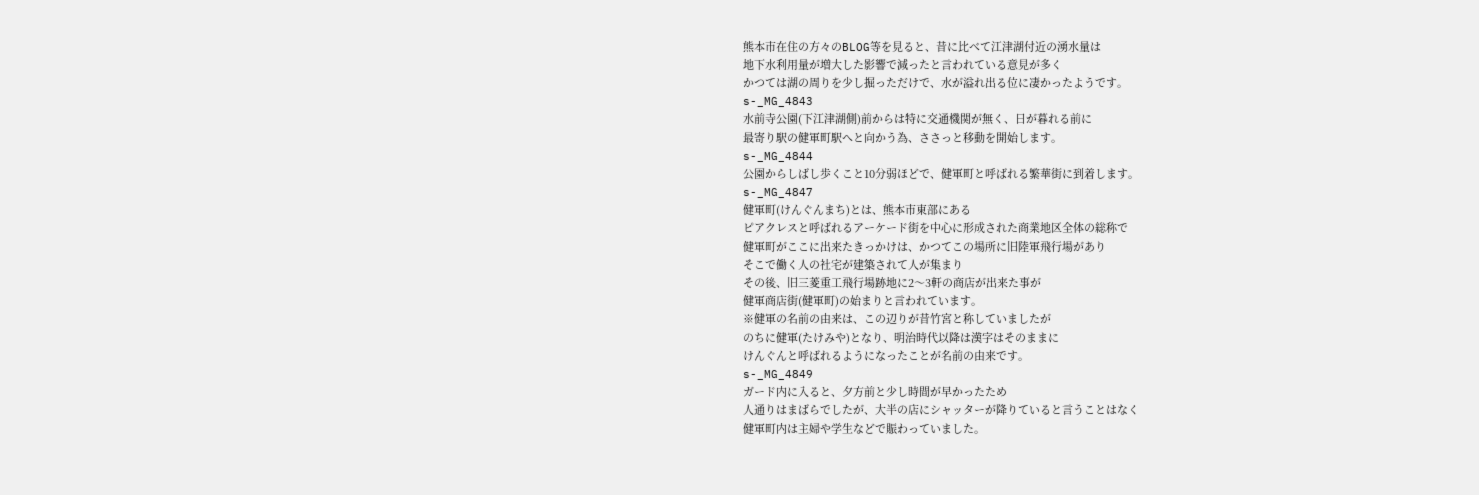熊本市在住の方々のBLOG等を見ると、昔に比べて江津湖付近の湧水量は
地下水利用量が増大した影響で減ったと言われている意見が多く
かつては湖の周りを少し掘っただけで、水が溢れ出る位に凄かったようです。
s-_MG_4843
水前寺公園(下江津湖側)前からは特に交通機関が無く、日が暮れる前に
最寄り駅の健軍町駅へと向かう為、ささっと移動を開始します。
s-_MG_4844
公園からしばし歩くこと10分弱ほどで、健軍町と呼ばれる繁華街に到着します。
s-_MG_4847
健軍町(けんぐんまち)とは、熊本市東部にある
ピアクレスと呼ばれるアーケード街を中心に形成された商業地区全体の総称で
健軍町がここに出来たきっかけは、かつてこの場所に旧陸軍飛行場があり
そこで働く人の社宅が建築されて人が集まり
その後、旧三菱重工飛行場跡地に2〜3軒の商店が出来た事が
健軍商店街(健軍町)の始まりと言われています。
※健軍の名前の由来は、この辺りが昔竹宮と称していましたが
のちに健軍(たけみや)となり、明治時代以降は漢字はそのままに
けんぐんと呼ばれるようになったことが名前の由来です。
s-_MG_4849
ガード内に入ると、夕方前と少し時間が早かったため
人通りはまばらでしたが、大半の店にシャッターが降りていると言うことはなく
健軍町内は主婦や学生などで賑わっていました。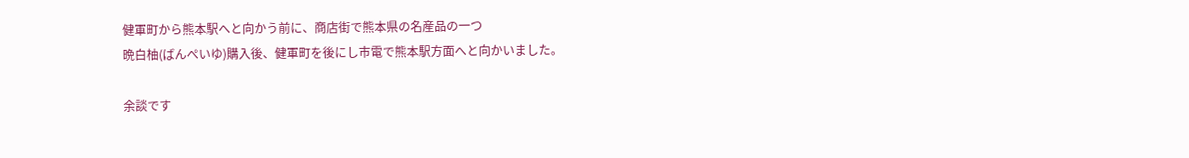健軍町から熊本駅へと向かう前に、商店街で熊本県の名産品の一つ
晩白柚(ばんぺいゆ)購入後、健軍町を後にし市電で熊本駅方面へと向かいました。

余談です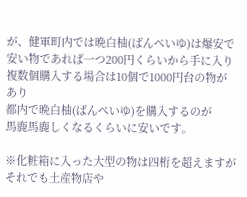が、健軍町内では晩白柚(ばんぺいゆ)は爆安で
安い物であれば一つ200円くらいから手に入り
複数個購入する場合は10個で1000円台の物があり
都内で晩白柚(ばんぺいゆ)を購入するのが
馬鹿馬鹿しくなるくらいに安いです。

※化粧箱に入った大型の物は四桁を超えますが
それでも土産物店や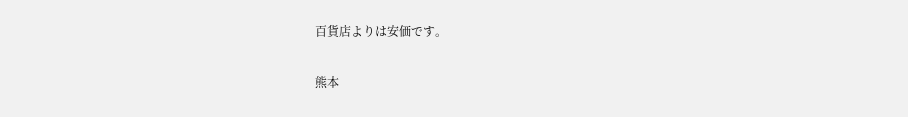百貨店よりは安価です。

熊本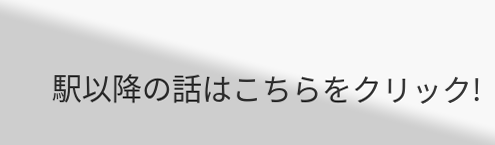駅以降の話はこちらをクリック!